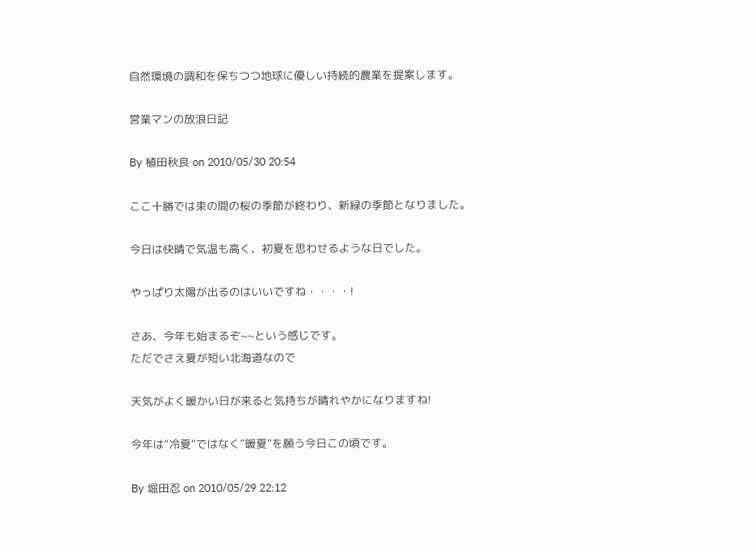自然環境の調和を保ちつつ地球に優しい持続的農業を提案します。

営業マンの放浪日記

By 植田秋良 on 2010/05/30 20:54

ここ十勝では束の間の桜の季節が終わり、新緑の季節となりました。

今日は快晴で気温も高く、初夏を思わせるような日でした。

やっぱり太陽が出るのはいいですね・・・・!

さあ、今年も始まるぞ~~という感じです。
ただでさえ夏が短い北海道なので

天気がよく暖かい日が来ると気持ちが晴れやかになりますね!

今年は“冷夏”ではなく“暖夏”を願う今日この頃です。

By 堀田忍 on 2010/05/29 22:12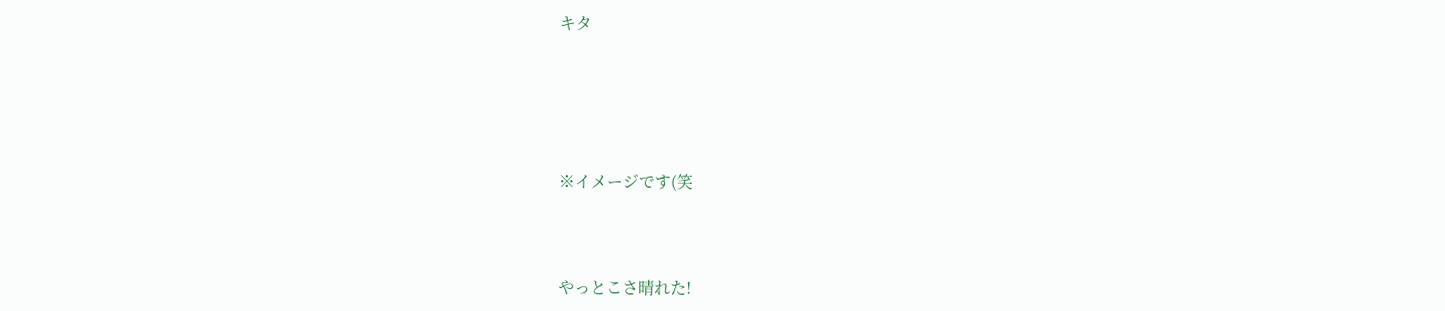キタ





※イメージです(笑



やっとこさ晴れた!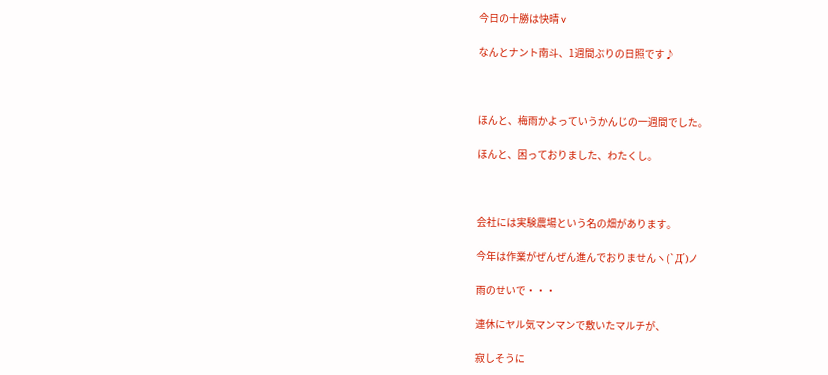今日の十勝は快晴 v

なんとナント南斗、1週間ぶりの日照です♪



ほんと、梅雨かよっていうかんじの一週間でした。

ほんと、困っておりました、わたくし。



会社には実験農場という名の畑があります。

今年は作業がぜんぜん進んでおりませんヽ(`Д´)ノ

雨のせいで・・・

連休にヤル気マンマンで敷いたマルチが、

寂しそうに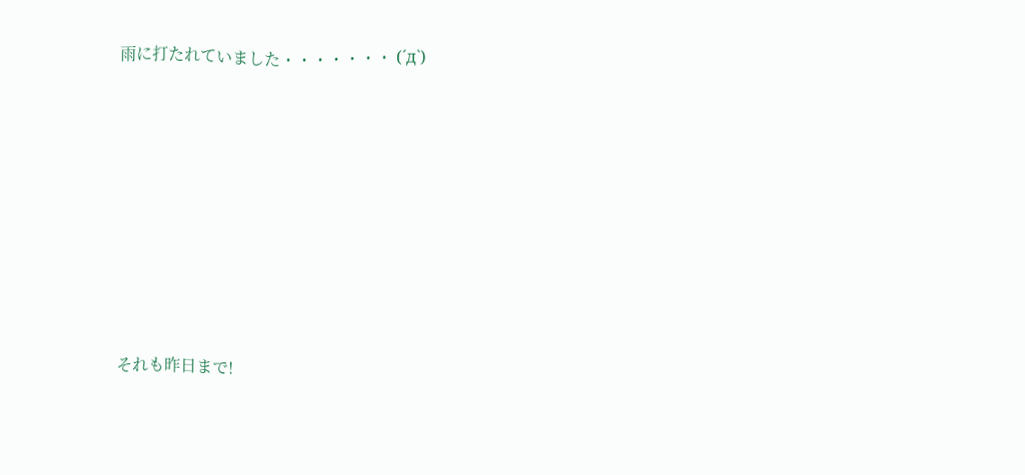雨に打たれていました・・・・・・・ (´д`)









それも昨日まで!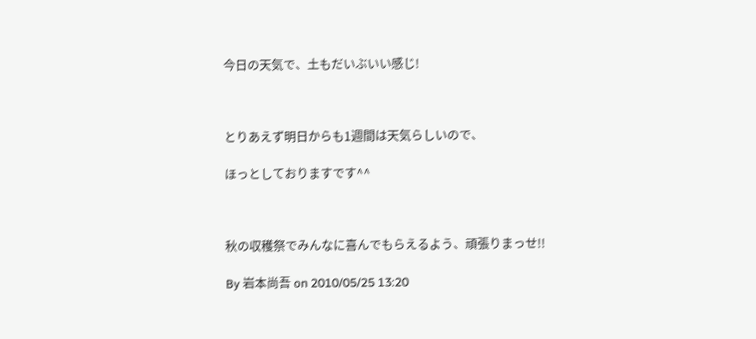今日の天気で、土もだいぶいい感じ!



とりあえず明日からも1週間は天気らしいので、

ほっとしておりますです^^



秋の収穫祭でみんなに喜んでもらえるよう、頑張りまっせ!!

By 岩本尚吾 on 2010/05/25 13:20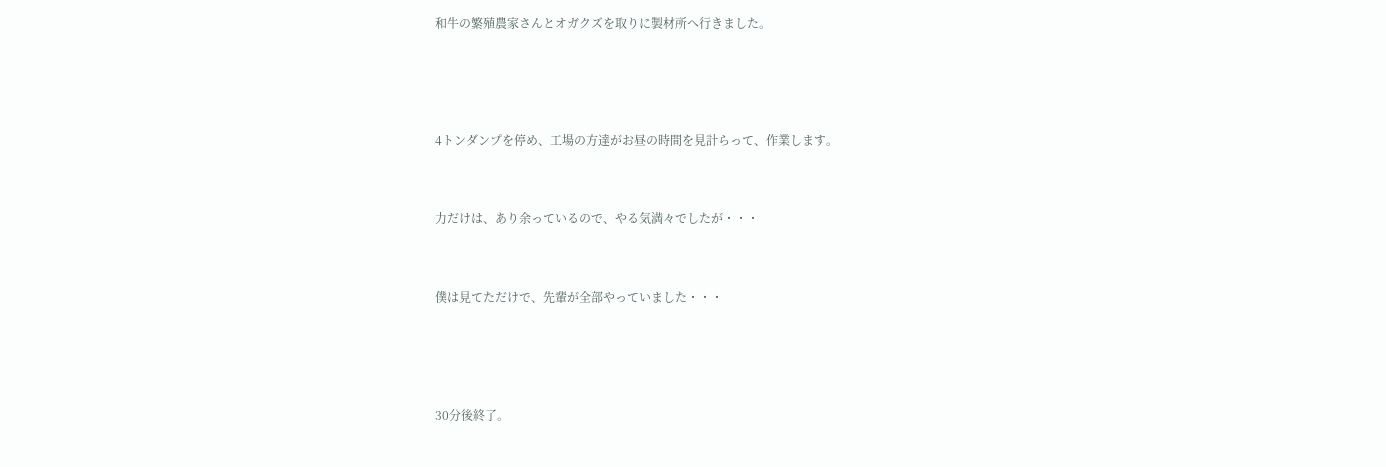和牛の繁殖農家さんとオガクズを取りに製材所へ行きました。





4トンダンプを停め、工場の方達がお昼の時間を見計らって、作業します。



力だけは、あり余っているので、やる気満々でしたが・・・



僕は見てただけで、先輩が全部やっていました・・・





30分後終了。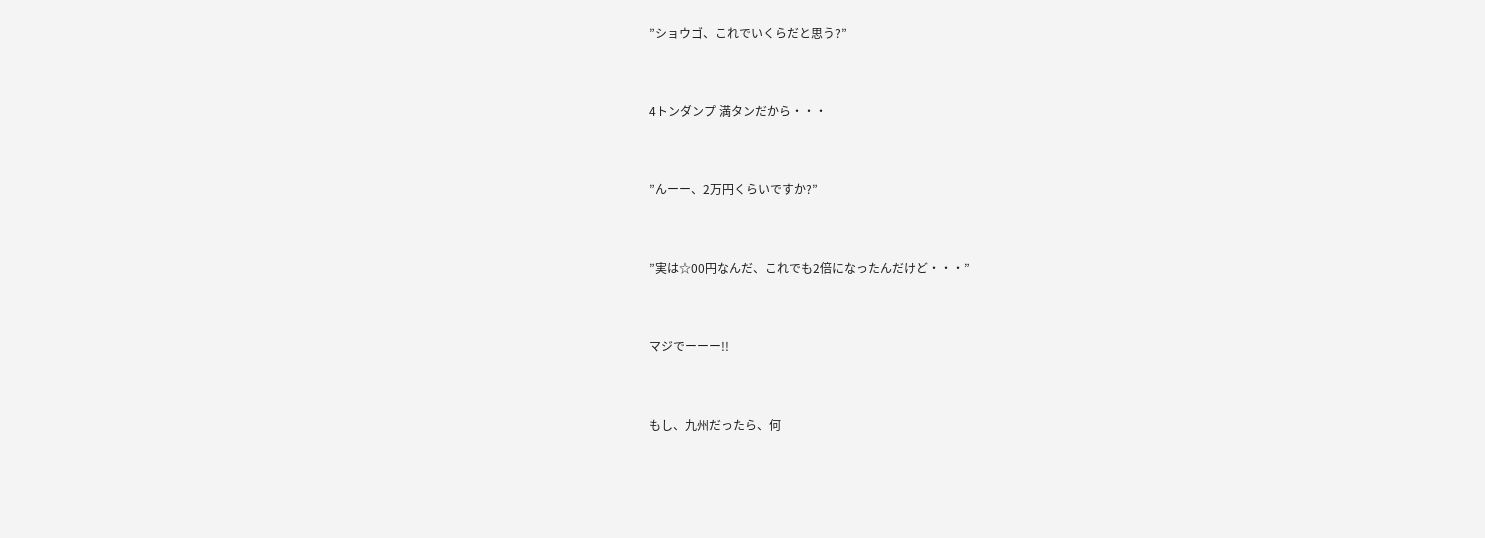”ショウゴ、これでいくらだと思う?”



4トンダンプ 満タンだから・・・



”んーー、2万円くらいですか?”



”実は☆00円なんだ、これでも2倍になったんだけど・・・”



マジでーーー!!



もし、九州だったら、何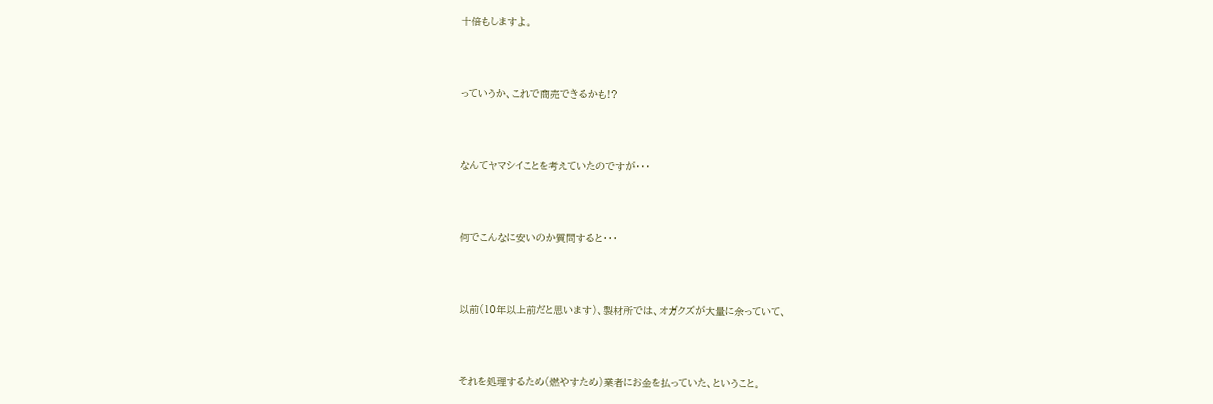十倍もしますよ。



っていうか、これで商売できるかも!?



なんてヤマシイことを考えていたのですが・・・



何でこんなに安いのか質問すると・・・



以前(10年以上前だと思います)、製材所では、オガクズが大量に余っていて、



それを処理するため(燃やすため)業者にお金を払っていた、ということ。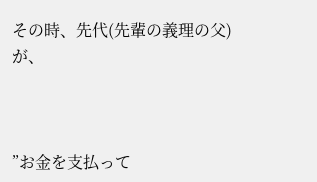その時、先代(先輩の義理の父)が、



”お金を支払って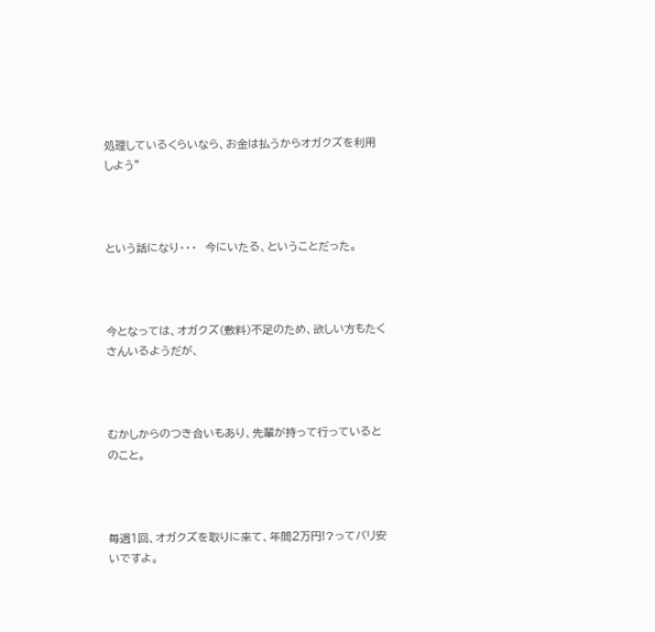処理しているくらいなら、お金は払うからオガクズを利用しよう”



という話になり・・・  今にいたる、ということだった。



今となっては、オガクズ(敷料)不足のため、欲しい方もたくさんいるようだが、



むかしからのつき合いもあり、先輩が持って行っているとのこと。



毎週1回、オガクズを取りに来て、年間2万円!?ってバリ安いですよ。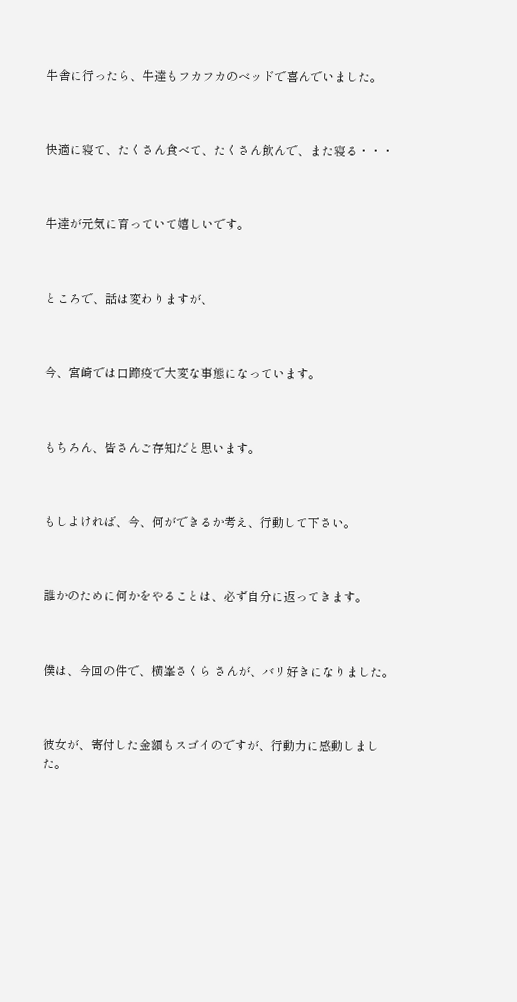牛舎に行ったら、牛達もフカフカのベッドで喜んでいました。



快適に寝て、たくさん食べて、たくさん飲んで、また寝る・・・



牛達が元気に育っていて嬉しいです。



ところで、話は変わりますが、



今、宮崎では口蹄疫で大変な事態になっています。



もちろん、皆さんご存知だと思います。



もしよければ、今、何ができるか考え、行動して下さい。



誰かのために何かをやることは、必ず自分に返ってきます。



僕は、今回の件で、横峯さくら さんが、バリ好きになりました。



彼女が、寄付した金額もスゴイのですが、行動力に感動しました。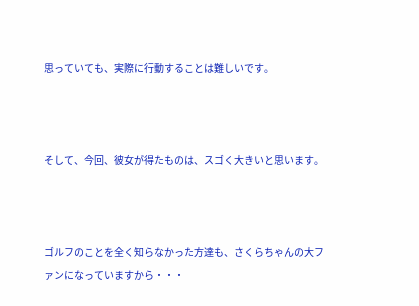思っていても、実際に行動することは難しいです。



そして、今回、彼女が得たものは、スゴく大きいと思います。



ゴルフのことを全く知らなかった方達も、さくらちゃんの大ファンになっていますから・・・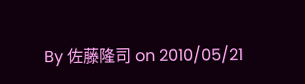By 佐藤隆司 on 2010/05/21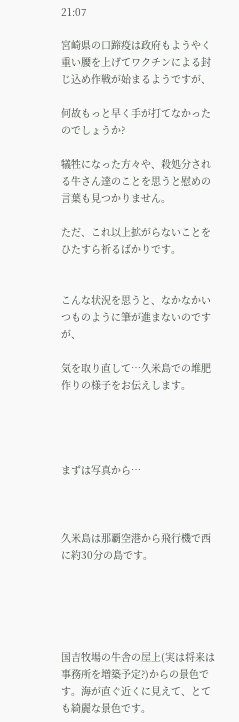21:07

宮崎県の口蹄疫は政府もようやく重い腰を上げてワクチンによる封じ込め作戦が始まるようですが、

何故もっと早く手が打てなかったのでしょうか?

犠牲になった方々や、殺処分される牛さん達のことを思うと慰めの言葉も見つかりません。

ただ、これ以上拡がらないことをひたすら祈るばかりです。


こんな状況を思うと、なかなかいつものように筆が進まないのですが、

気を取り直して…久米島での堆肥作りの様子をお伝えします。




まずは写真から…



久米島は那覇空港から飛行機で西に約30分の島です。





国吉牧場の牛舎の屋上(実は将来は事務所を増築予定?)からの景色です。海が直ぐ近くに見えて、とても綺麗な景色です。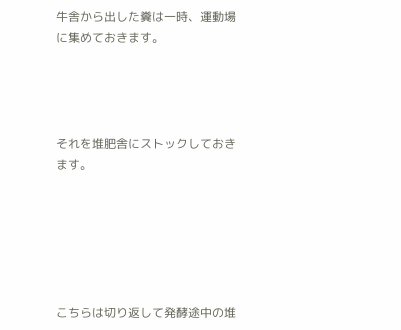牛舎から出した糞は一時、運動場に集めておきます。




それを堆肥舎にストックしておきます。






こちらは切り返して発酵途中の堆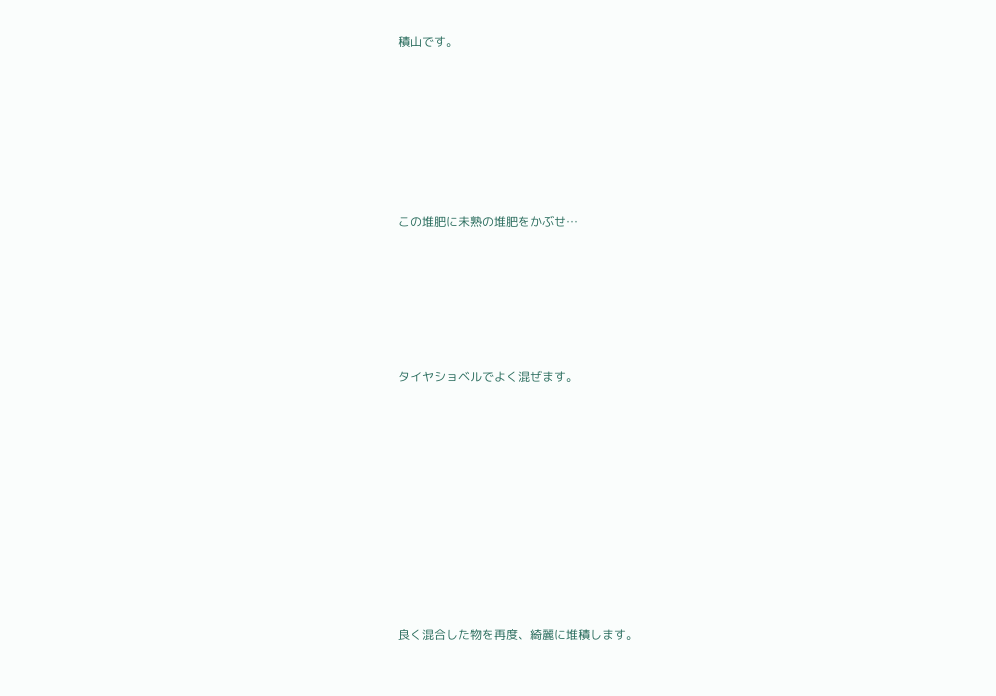積山です。






この堆肥に未熟の堆肥をかぶせ…





タイヤショベルでよく混ぜます。









良く混合した物を再度、綺麗に堆積します。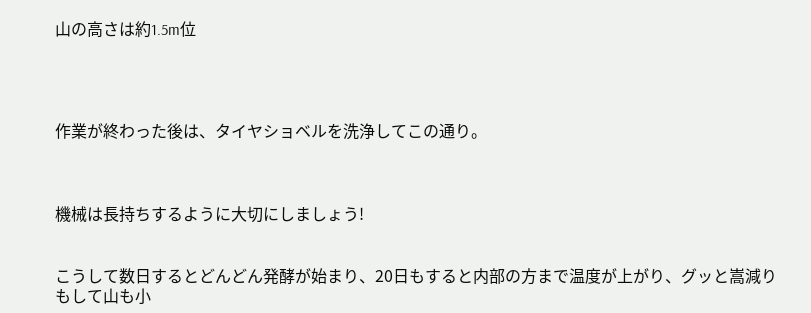山の高さは約1.5m位




作業が終わった後は、タイヤショベルを洗浄してこの通り。



機械は長持ちするように大切にしましょう!


こうして数日するとどんどん発酵が始まり、20日もすると内部の方まで温度が上がり、グッと嵩減りもして山も小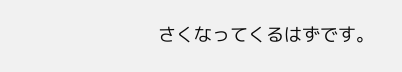さくなってくるはずです。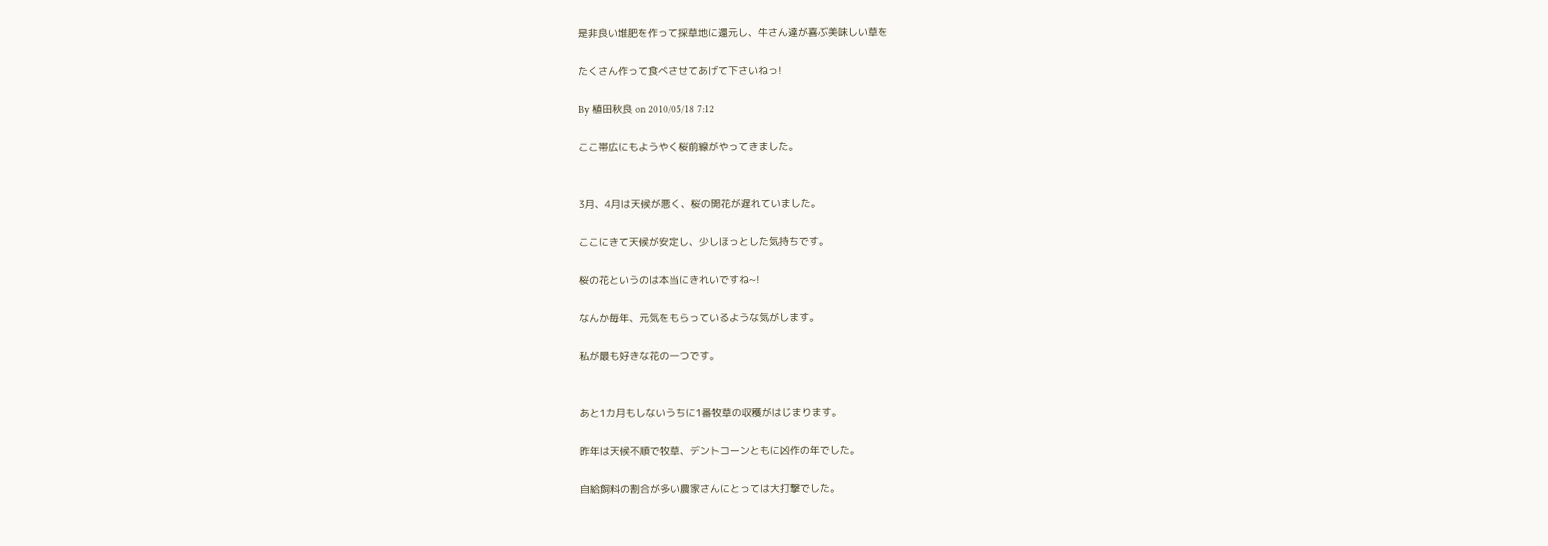是非良い堆肥を作って採草地に還元し、牛さん達が喜ぶ美味しい草を

たくさん作って食べさせてあげて下さいねっ!

By 植田秋良 on 2010/05/18 7:12

ここ帯広にもようやく桜前線がやってきました。


3月、4月は天候が悪く、桜の開花が遅れていました。

ここにきて天候が安定し、少しほっとした気持ちです。

桜の花というのは本当にきれいですね~!

なんか毎年、元気をもらっているような気がします。

私が最も好きな花の一つです。


あと1カ月もしないうちに1番牧草の収穫がはじまります。

昨年は天候不順で牧草、デントコーンともに凶作の年でした。

自給飼料の割合が多い農家さんにとっては大打撃でした。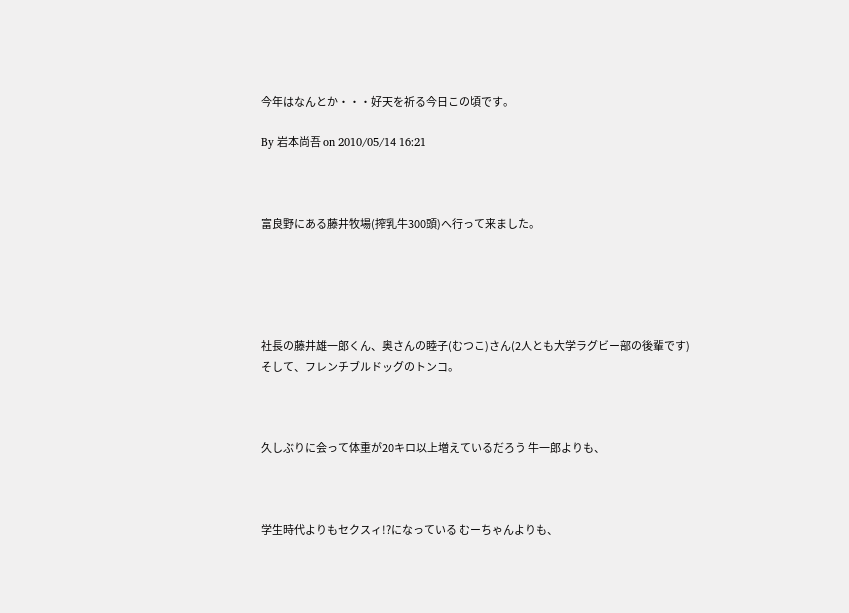今年はなんとか・・・好天を祈る今日この頃です。

By 岩本尚吾 on 2010/05/14 16:21



富良野にある藤井牧場(搾乳牛300頭)へ行って来ました。





社長の藤井雄一郎くん、奥さんの睦子(むつこ)さん(2人とも大学ラグビー部の後輩です)
そして、フレンチブルドッグのトンコ。



久しぶりに会って体重が20キロ以上増えているだろう 牛一郎よりも、



学生時代よりもセクスィ!?になっている むーちゃんよりも、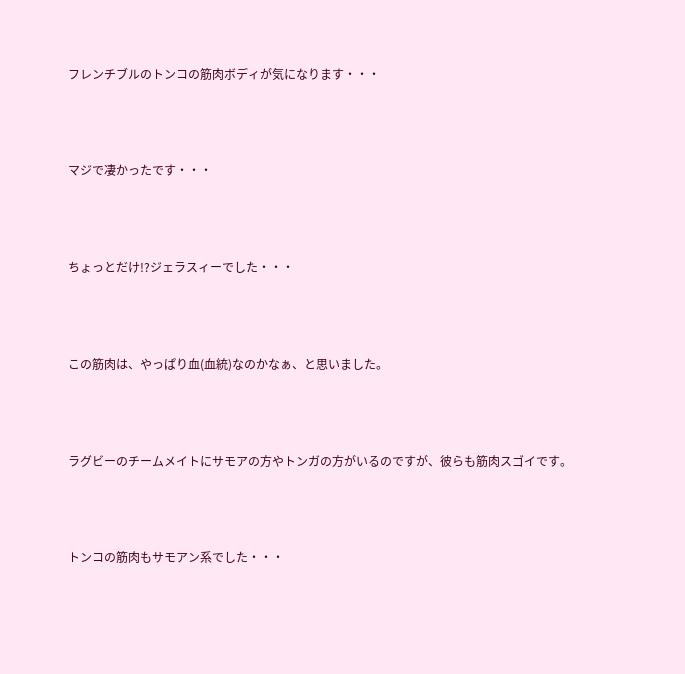フレンチブルのトンコの筋肉ボディが気になります・・・



マジで凄かったです・・・



ちょっとだけ!?ジェラスィーでした・・・



この筋肉は、やっぱり血(血統)なのかなぁ、と思いました。



ラグビーのチームメイトにサモアの方やトンガの方がいるのですが、彼らも筋肉スゴイです。



トンコの筋肉もサモアン系でした・・・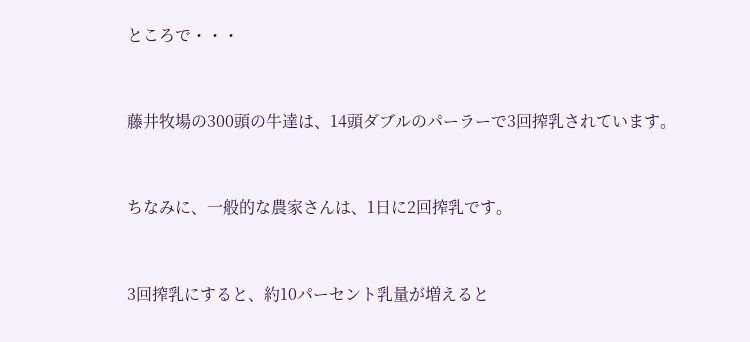ところで・・・



藤井牧場の300頭の牛達は、14頭ダブルのパーラーで3回搾乳されています。



ちなみに、一般的な農家さんは、1日に2回搾乳です。



3回搾乳にすると、約10パーセント乳量が増えると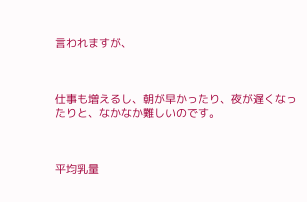言われますが、



仕事も増えるし、朝が早かったり、夜が遅くなったりと、なかなか難しいのです。



平均乳量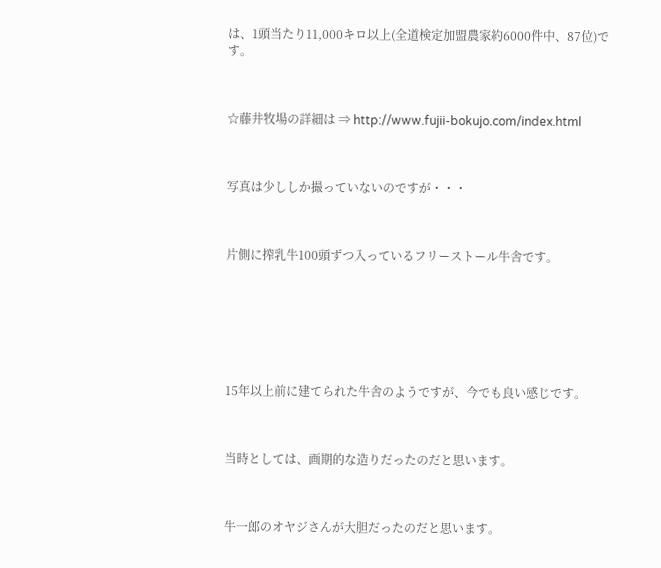は、1頭当たり11,000キロ以上(全道検定加盟農家約6000件中、87位)です。



☆藤井牧場の詳細は ⇒ http://www.fujii-bokujo.com/index.html



写真は少ししか撮っていないのですが・・・



片側に搾乳牛100頭ずつ入っているフリーストール牛舎です。







15年以上前に建てられた牛舎のようですが、今でも良い感じです。



当時としては、画期的な造りだったのだと思います。



牛一郎のオヤジさんが大胆だったのだと思います。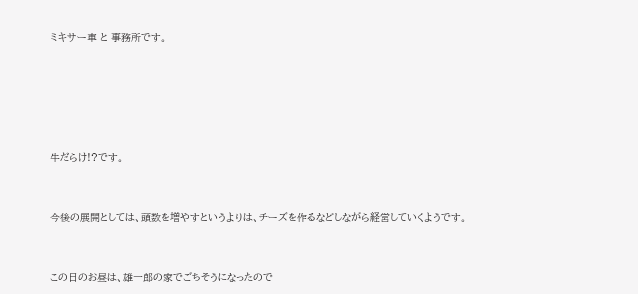ミキサー車 と 事務所です。







牛だらけ!?です。



今後の展開としては、頭数を増やすというよりは、チーズを作るなどしながら経営していくようです。



この日のお昼は、雄一郎の家でごちそうになったので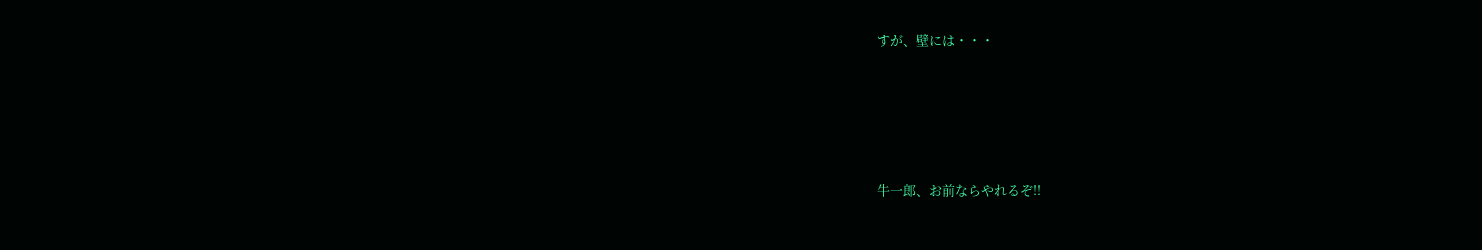すが、壁には・・・





牛一郎、お前ならやれるぞ!!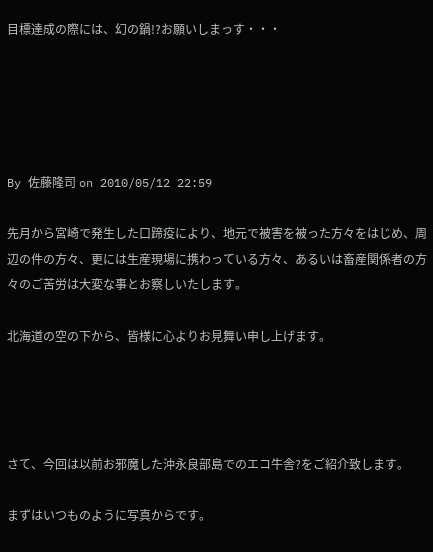目標達成の際には、幻の鍋!?お願いしまっす・・・





By 佐藤隆司 on 2010/05/12 22:59

先月から宮崎で発生した口蹄疫により、地元で被害を被った方々をはじめ、周辺の件の方々、更には生産現場に携わっている方々、あるいは畜産関係者の方々のご苦労は大変な事とお察しいたします。

北海道の空の下から、皆様に心よりお見舞い申し上げます。




さて、今回は以前お邪魔した沖永良部島でのエコ牛舎?をご紹介致します。

まずはいつものように写真からです。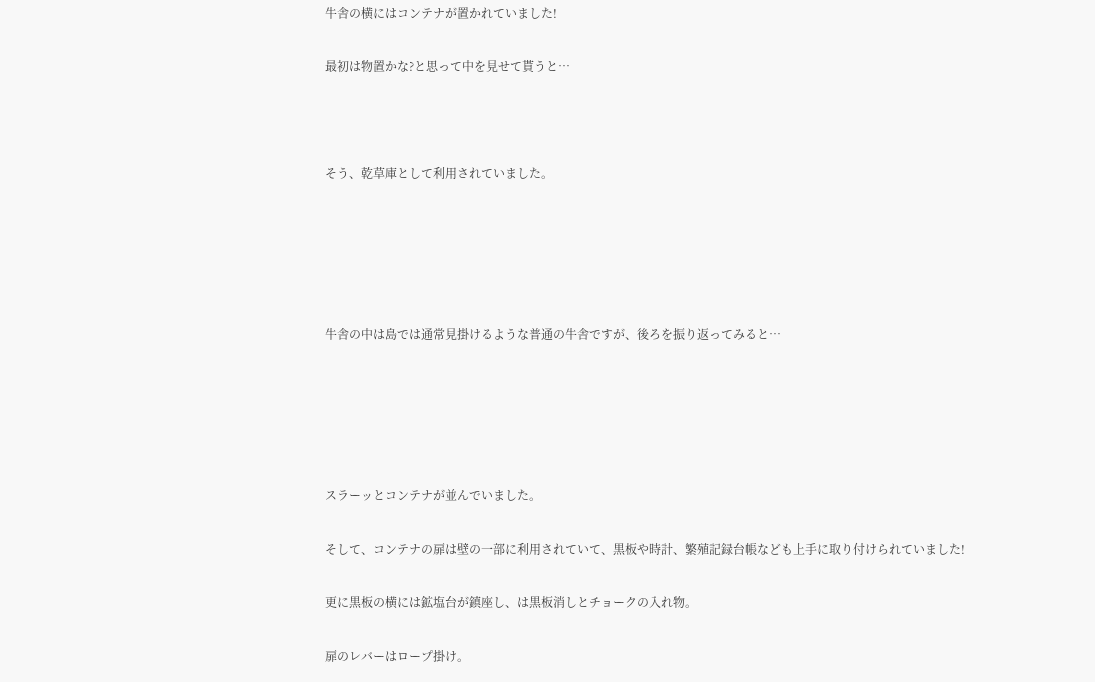牛舎の横にはコンテナが置かれていました!

最初は物置かな?と思って中を見せて貰うと…



そう、乾草庫として利用されていました。





牛舎の中は島では通常見掛けるような普通の牛舎ですが、後ろを振り返ってみると…





スラーッとコンテナが並んでいました。

そして、コンテナの扉は壁の一部に利用されていて、黒板や時計、繁殖記録台帳なども上手に取り付けられていました!

更に黒板の横には鉱塩台が鎮座し、は黒板消しとチョークの入れ物。

扉のレバーはロープ掛け。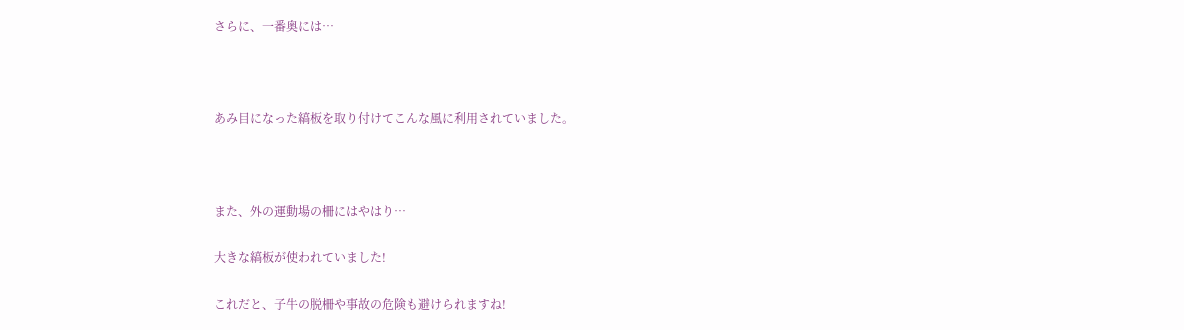さらに、一番奥には…



あみ目になった縞板を取り付けてこんな風に利用されていました。



また、外の運動場の柵にはやはり…

大きな縞板が使われていました!

これだと、子牛の脱柵や事故の危険も避けられますね!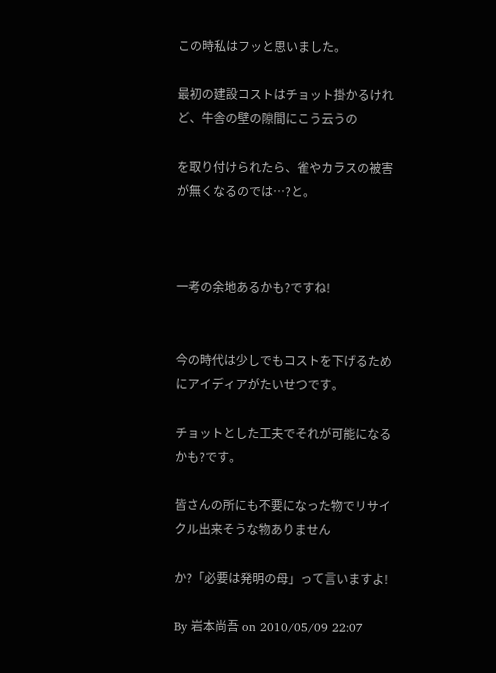この時私はフッと思いました。

最初の建設コストはチョット掛かるけれど、牛舎の壁の隙間にこう云うの

を取り付けられたら、雀やカラスの被害が無くなるのでは…?と。



一考の余地あるかも?ですね!


今の時代は少しでもコストを下げるためにアイディアがたいせつです。

チョットとした工夫でそれが可能になるかも?です。

皆さんの所にも不要になった物でリサイクル出来そうな物ありません

か?「必要は発明の母」って言いますよ!

By 岩本尚吾 on 2010/05/09 22:07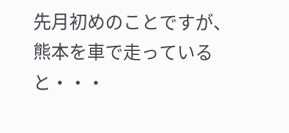先月初めのことですが、熊本を車で走っていると・・・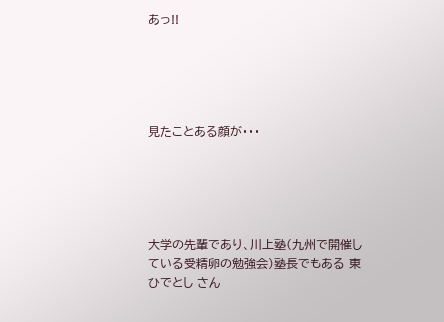あっ!!





見たことある顔が・・・





大学の先輩であり、川上塾(九州で開催している受精卵の勉強会)塾長でもある 東ひでとし さん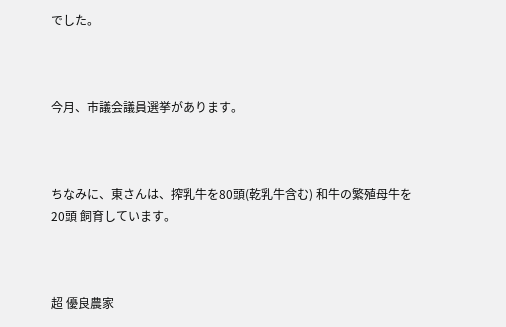でした。



今月、市議会議員選挙があります。



ちなみに、東さんは、搾乳牛を80頭(乾乳牛含む) 和牛の繁殖母牛を20頭 飼育しています。



超 優良農家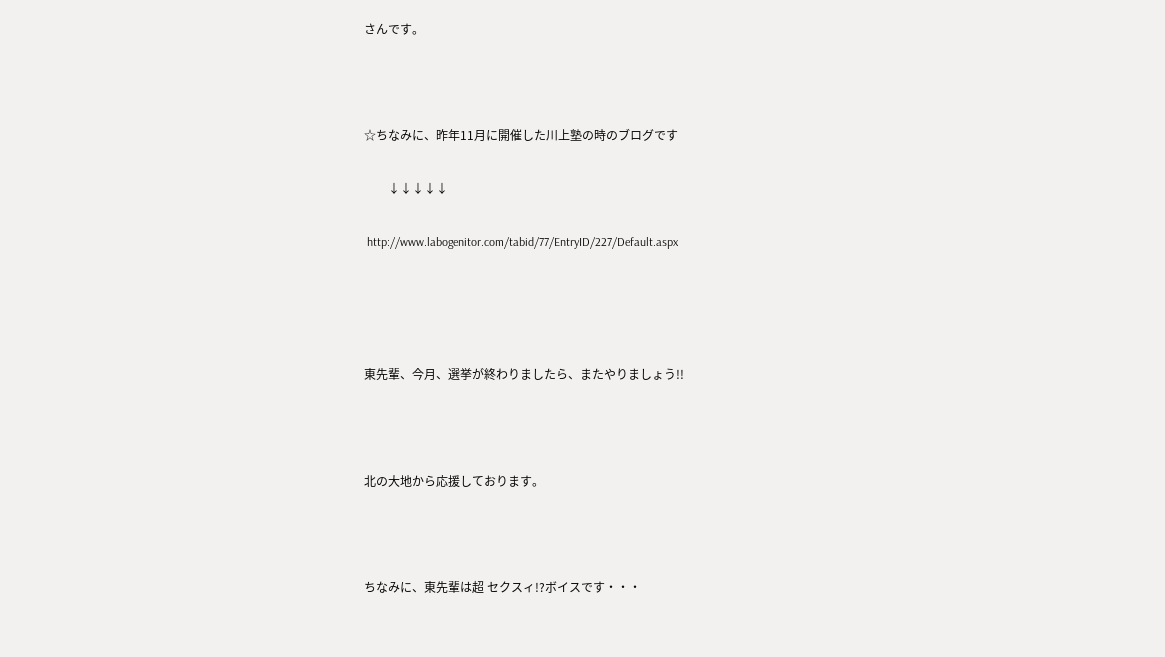さんです。



☆ちなみに、昨年11月に開催した川上塾の時のブログです

        ↓↓↓↓↓

 http://www.labogenitor.com/tabid/77/EntryID/227/Default.aspx




東先輩、今月、選挙が終わりましたら、またやりましょう!!



北の大地から応援しております。



ちなみに、東先輩は超 セクスィ!?ボイスです・・・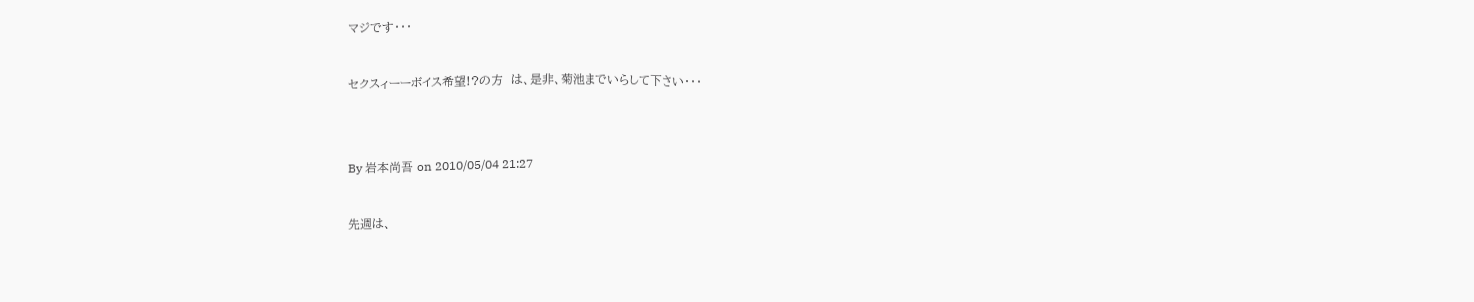マジです・・・



セクスィーーボイス希望!?の方  は、是非、菊池までいらして下さい・・・





By 岩本尚吾 on 2010/05/04 21:27



先週は、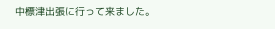中標津出張に行って来ました。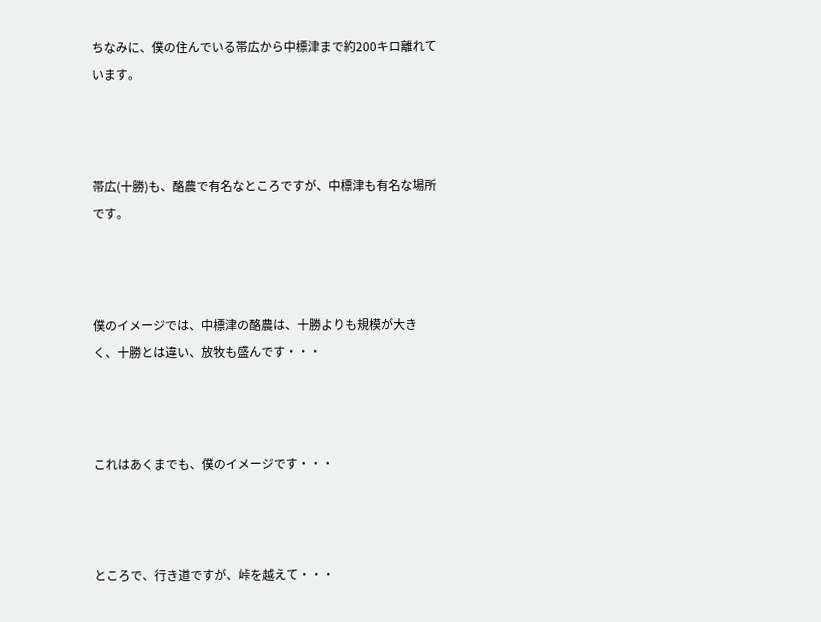ちなみに、僕の住んでいる帯広から中標津まで約200キロ離れています。



帯広(十勝)も、酪農で有名なところですが、中標津も有名な場所です。



僕のイメージでは、中標津の酪農は、十勝よりも規模が大きく、十勝とは違い、放牧も盛んです・・・



これはあくまでも、僕のイメージです・・・



ところで、行き道ですが、峠を越えて・・・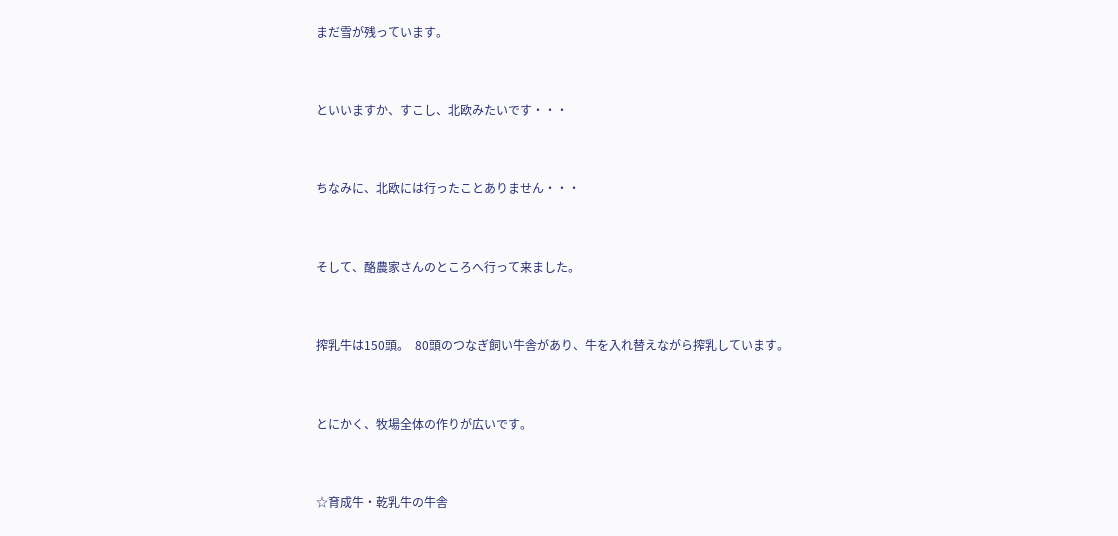まだ雪が残っています。



といいますか、すこし、北欧みたいです・・・



ちなみに、北欧には行ったことありません・・・



そして、酪農家さんのところへ行って来ました。



搾乳牛は150頭。  80頭のつなぎ飼い牛舎があり、牛を入れ替えながら搾乳しています。



とにかく、牧場全体の作りが広いです。



☆育成牛・乾乳牛の牛舎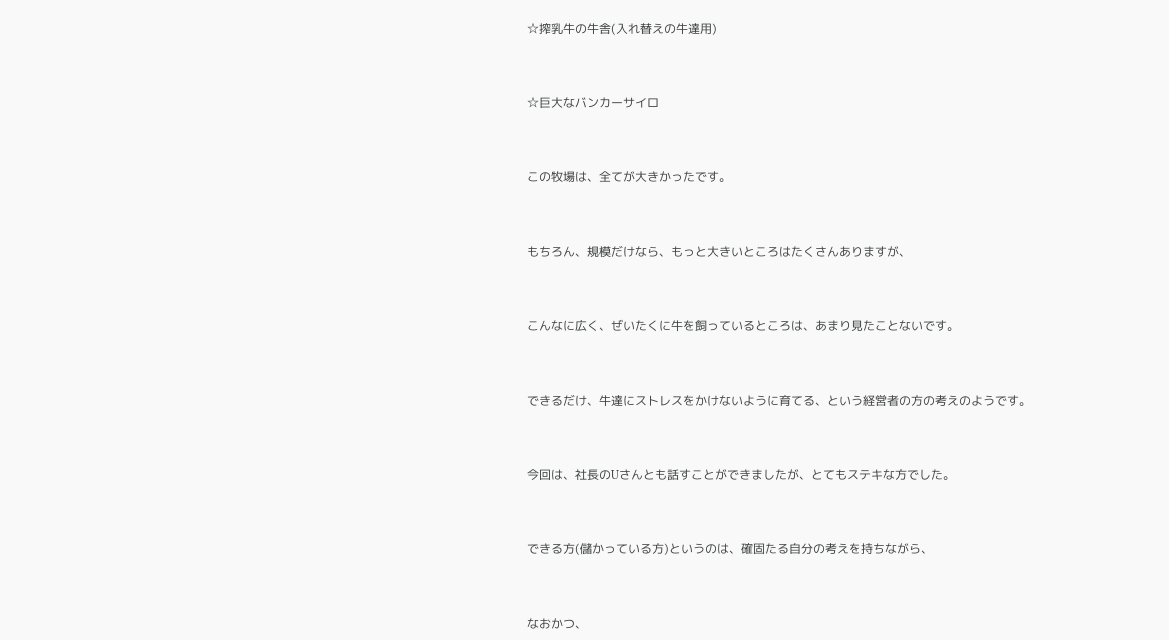☆搾乳牛の牛舎(入れ替えの牛達用)



☆巨大なバンカーサイロ



この牧場は、全てが大きかったです。



もちろん、規模だけなら、もっと大きいところはたくさんありますが、



こんなに広く、ぜいたくに牛を飼っているところは、あまり見たことないです。



できるだけ、牛達にストレスをかけないように育てる、という経営者の方の考えのようです。



今回は、社長のUさんとも話すことができましたが、とてもステキな方でした。



できる方(儲かっている方)というのは、確固たる自分の考えを持ちながら、



なおかつ、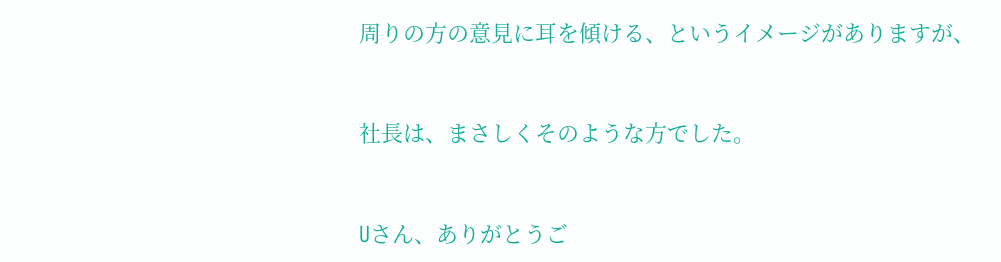周りの方の意見に耳を傾ける、というイメージがありますが、



社長は、まさしくそのような方でした。



Uさん、ありがとうご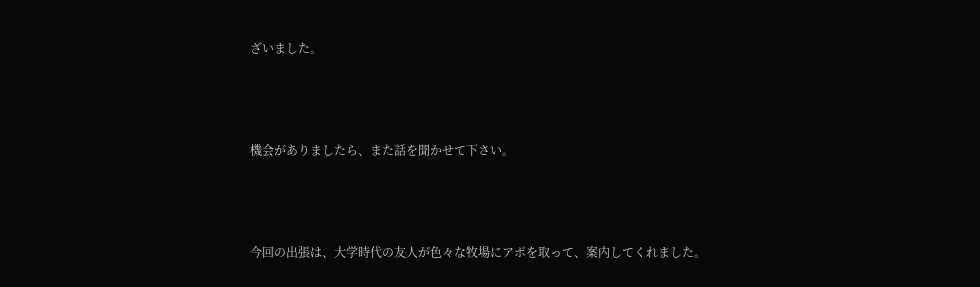ざいました。



機会がありましたら、また話を聞かせて下さい。



今回の出張は、大学時代の友人が色々な牧場にアポを取って、案内してくれました。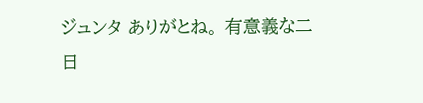ジュンタ ありがとね。 有意義な二日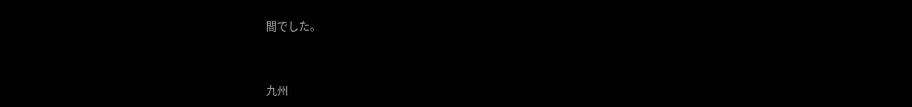間でした。



九州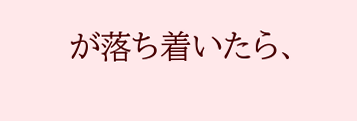が落ち着いたら、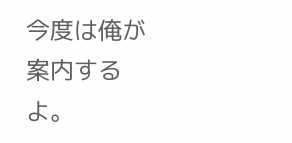今度は俺が案内するよ。